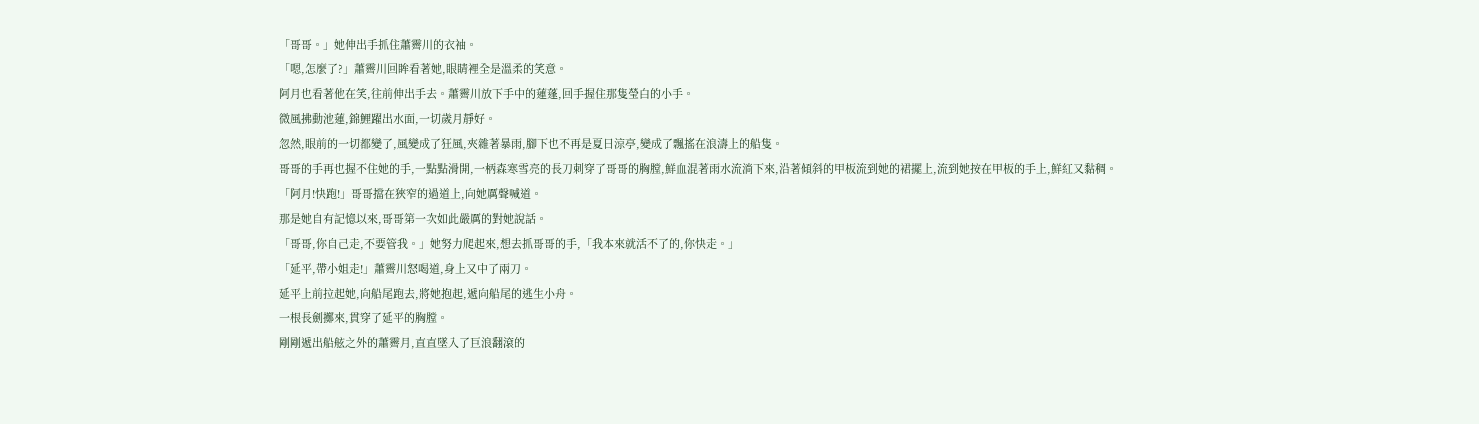「哥哥。」她伸出手抓住蕭霽川的衣袖。
「嗯,怎麼了?」蕭霽川回眸看著她,眼睛裡全是溫柔的笑意。
阿月也看著他在笑,往前伸出手去。蕭霽川放下手中的蓮蓬,回手握住那隻瑩白的小手。
微風拂動池蓮,錦鯉躍出水面,一切歲月靜好。
忽然,眼前的一切都變了,風變成了狂風,夾雜著暴雨,腳下也不再是夏日涼亭,變成了飄搖在浪濤上的船隻。
哥哥的手再也握不住她的手,一點點滑開,一柄森寒雪亮的長刀刺穿了哥哥的胸膛,鮮血混著雨水流淌下來,沿著傾斜的甲板流到她的裙擺上,流到她按在甲板的手上,鮮紅又黏稠。
「阿月!快跑!」哥哥擋在狹窄的過道上,向她厲聲喊道。
那是她自有記憶以來,哥哥第一次如此嚴厲的對她說話。
「哥哥,你自己走,不要管我。」她努力爬起來,想去抓哥哥的手,「我本來就活不了的,你快走。」
「延平,帶小姐走!」蕭霽川怒喝道,身上又中了兩刀。
延平上前拉起她,向船尾跑去,將她抱起,遞向船尾的逃生小舟。
一根長劍擲來,貫穿了延平的胸膛。
剛剛遞出船舷之外的蕭霽月,直直墜入了巨浪翻滾的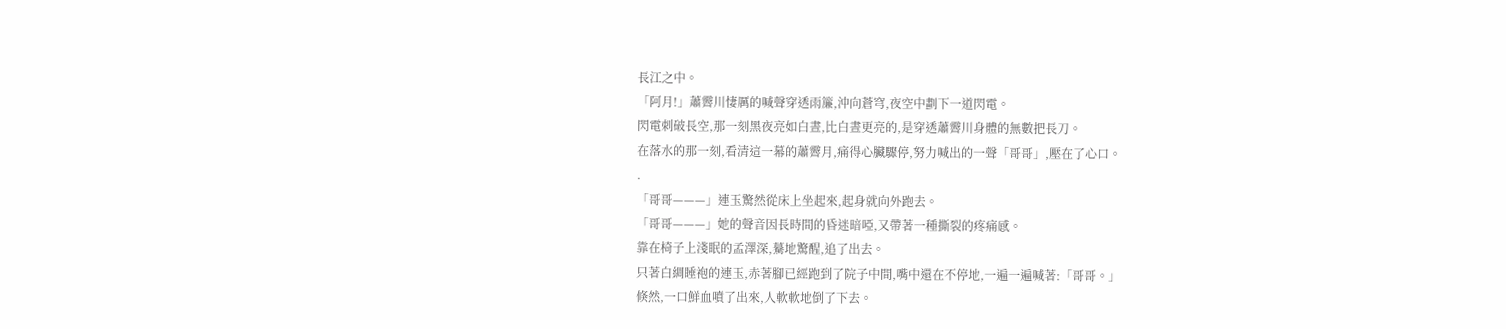長江之中。
「阿月!」蕭霽川悽厲的喊聲穿透雨簾,沖向蒼穹,夜空中劃下一道閃電。
閃電刺破長空,那一刻黑夜亮如白晝,比白晝更亮的,是穿透蕭霽川身體的無數把長刀。
在落水的那一刻,看清這一幕的蕭霽月,痛得心臟驟停,努力喊出的一聲「哥哥」,壓在了心口。
.
「哥哥———」連玉驚然從床上坐起來,起身就向外跑去。
「哥哥———」她的聲音因長時間的昏迷暗啞,又帶著一種撕裂的疼痛感。
靠在椅子上淺眠的孟澤深,驀地驚醒,追了出去。
只著白綢睡袍的連玉,赤著腳已經跑到了院子中間,嘴中還在不停地,一遍一遍喊著:「哥哥。」
倏然,一口鮮血噴了出來,人軟軟地倒了下去。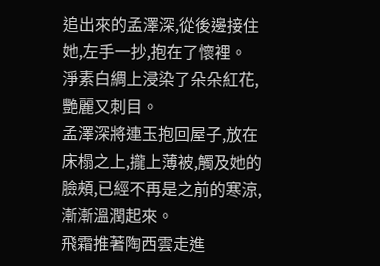追出來的孟澤深,從後邊接住她,左手一抄,抱在了懷裡。
淨素白綢上浸染了朵朵紅花,艷麗又刺目。
孟澤深將連玉抱回屋子,放在床榻之上,攏上薄被,觸及她的臉頰,已經不再是之前的寒涼,漸漸溫潤起來。
飛霜推著陶西雲走進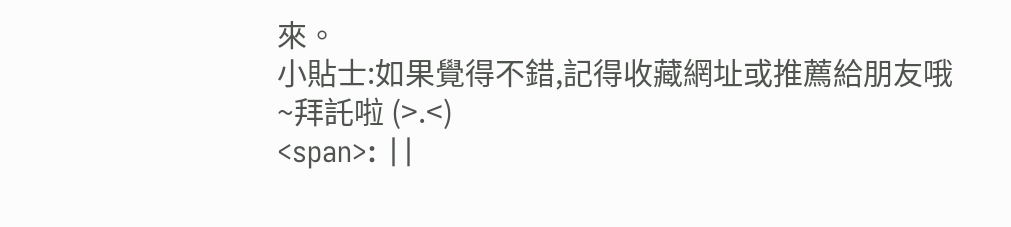來。
小貼士:如果覺得不錯,記得收藏網址或推薦給朋友哦~拜託啦 (>.<)
<span>: ||